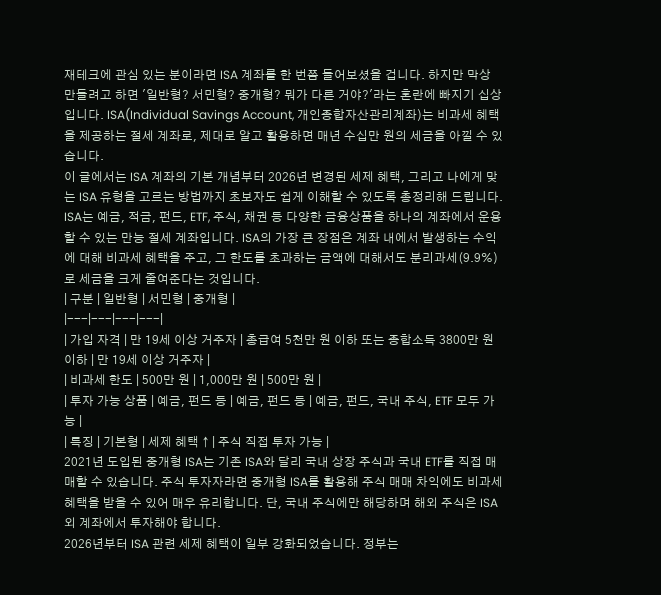재테크에 관심 있는 분이라면 ISA 계좌를 한 번쯤 들어보셨을 겁니다. 하지만 막상 만들려고 하면 '일반형? 서민형? 중개형? 뭐가 다른 거야?'라는 혼란에 빠지기 십상입니다. ISA(Individual Savings Account, 개인종합자산관리계좌)는 비과세 혜택을 제공하는 절세 계좌로, 제대로 알고 활용하면 매년 수십만 원의 세금을 아낄 수 있습니다.
이 글에서는 ISA 계좌의 기본 개념부터 2026년 변경된 세제 혜택, 그리고 나에게 맞는 ISA 유형을 고르는 방법까지 초보자도 쉽게 이해할 수 있도록 총정리해 드립니다.
ISA는 예금, 적금, 펀드, ETF, 주식, 채권 등 다양한 금융상품을 하나의 계좌에서 운용할 수 있는 만능 절세 계좌입니다. ISA의 가장 큰 장점은 계좌 내에서 발생하는 수익에 대해 비과세 혜택을 주고, 그 한도를 초과하는 금액에 대해서도 분리과세(9.9%)로 세금을 크게 줄여준다는 것입니다.
| 구분 | 일반형 | 서민형 | 중개형 |
|---|---|---|---|
| 가입 자격 | 만 19세 이상 거주자 | 총급여 5천만 원 이하 또는 종합소득 3800만 원 이하 | 만 19세 이상 거주자 |
| 비과세 한도 | 500만 원 | 1,000만 원 | 500만 원 |
| 투자 가능 상품 | 예금, 펀드 등 | 예금, 펀드 등 | 예금, 펀드, 국내 주식, ETF 모두 가능 |
| 특징 | 기본형 | 세제 혜택 ↑ | 주식 직접 투자 가능 |
2021년 도입된 중개형 ISA는 기존 ISA와 달리 국내 상장 주식과 국내 ETF를 직접 매매할 수 있습니다. 주식 투자자라면 중개형 ISA를 활용해 주식 매매 차익에도 비과세 혜택을 받을 수 있어 매우 유리합니다. 단, 국내 주식에만 해당하며 해외 주식은 ISA 외 계좌에서 투자해야 합니다.
2026년부터 ISA 관련 세제 혜택이 일부 강화되었습니다. 정부는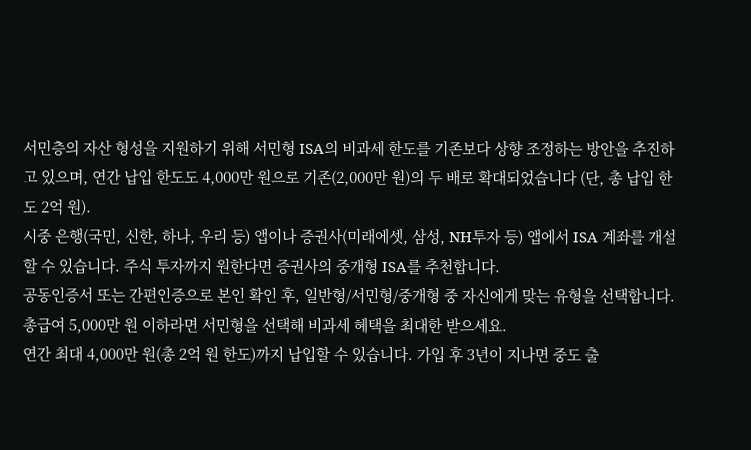서민층의 자산 형성을 지원하기 위해 서민형 ISA의 비과세 한도를 기존보다 상향 조정하는 방안을 추진하고 있으며, 연간 납입 한도도 4,000만 원으로 기존(2,000만 원)의 두 배로 확대되었습니다 (단, 총 납입 한도 2억 원).
시중 은행(국민, 신한, 하나, 우리 등) 앱이나 증권사(미래에셋, 삼성, NH투자 등) 앱에서 ISA 계좌를 개설할 수 있습니다. 주식 투자까지 원한다면 증권사의 중개형 ISA를 추천합니다.
공동인증서 또는 간편인증으로 본인 확인 후, 일반형/서민형/중개형 중 자신에게 맞는 유형을 선택합니다. 총급여 5,000만 원 이하라면 서민형을 선택해 비과세 혜택을 최대한 받으세요.
연간 최대 4,000만 원(총 2억 원 한도)까지 납입할 수 있습니다. 가입 후 3년이 지나면 중도 출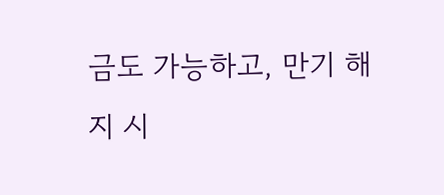금도 가능하고, 만기 해지 시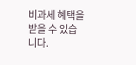비과세 혜택을 받을 수 있습니다.